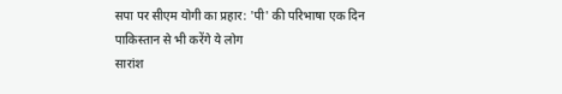सपा पर सीएम योगी का प्रहार: 'पी' की परिभाषा एक दिन पाकिस्तान से भी करेंगे ये लोग
सारांश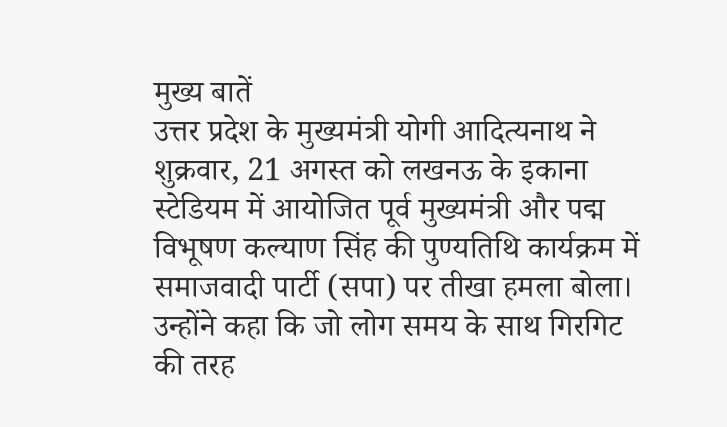मुख्य बातें
उत्तर प्रदेश के मुख्यमंत्री योगी आदित्यनाथ ने शुक्रवार, 21 अगस्त को लखनऊ के इकाना स्टेडियम में आयोजित पूर्व मुख्यमंत्री और पद्म विभूषण कल्याण सिंह की पुण्यतिथि कार्यक्रम में समाजवादी पार्टी (सपा) पर तीखा हमला बोला। उन्होंने कहा कि जो लोग समय के साथ गिरगिट की तरह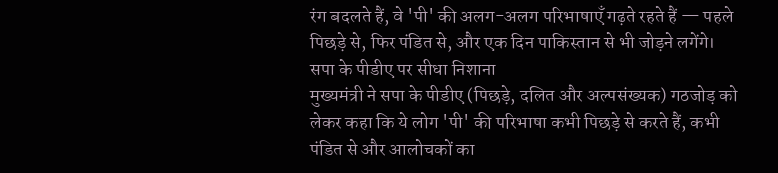रंग बदलते हैं, वे 'पी' की अलग-अलग परिभाषाएँ गढ़ते रहते हैं — पहले पिछड़े से, फिर पंडित से, और एक दिन पाकिस्तान से भी जोड़ने लगेंगे।
सपा के पीडीए पर सीधा निशाना
मुख्यमंत्री ने सपा के पीडीए (पिछड़े, दलित और अल्पसंख्यक) गठजोड़ को लेकर कहा कि ये लोग 'पी' की परिभाषा कभी पिछड़े से करते हैं, कभी पंडित से और आलोचकों का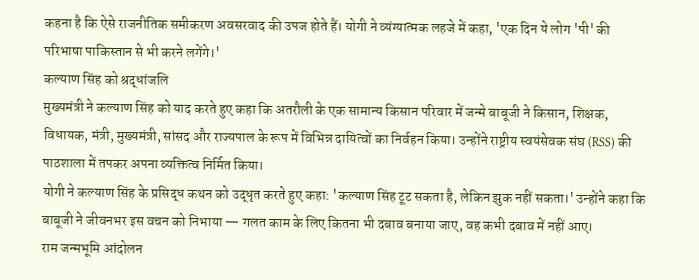कहना है कि ऐसे राजनीतिक समीकरण अवसरवाद की उपज होते हैं। योगी ने व्यंग्यात्मक लहजे में कहा, 'एक दिन ये लोग 'पी' की परिभाषा पाकिस्तान से भी करने लगेंगे।'
कल्याण सिंह को श्रद्धांजलि
मुख्यमंत्री ने कल्याण सिंह को याद करते हुए कहा कि अतरौली के एक सामान्य किसान परिवार में जन्मे बाबूजी ने किसान, शिक्षक, विधायक, मंत्री, मुख्यमंत्री, सांसद और राज्यपाल के रूप में विभिन्न दायित्वों का निर्वहन किया। उन्होंने राष्ट्रीय स्वयंसेवक संघ (RSS) की पाठशाला में तपकर अपना व्यक्तित्व निर्मित किया।
योगी ने कल्याण सिंह के प्रसिद्ध कथन को उद्धृत करते हुए कहा: 'कल्याण सिंह टूट सकता है, लेकिन झुक नहीं सकता।' उन्होंने कहा कि बाबूजी ने जीवनभर इस वचन को निभाया — गलत काम के लिए कितना भी दबाव बनाया जाए, वह कभी दबाव में नहीं आए।
राम जन्मभूमि आंदोलन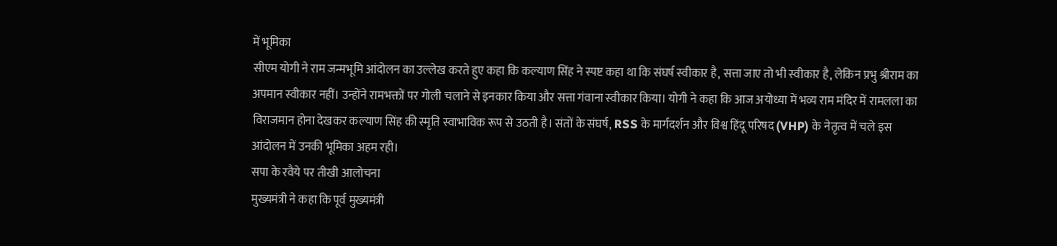में भूमिका
सीएम योगी ने राम जन्मभूमि आंदोलन का उल्लेख करते हुए कहा कि कल्याण सिंह ने स्पष्ट कहा था कि संघर्ष स्वीकार है, सत्ता जाए तो भी स्वीकार है, लेकिन प्रभु श्रीराम का अपमान स्वीकार नहीं। उन्होंने रामभक्तों पर गोली चलाने से इनकार किया और सत्ता गंवाना स्वीकार किया। योगी ने कहा कि आज अयोध्या में भव्य राम मंदिर में रामलला का विराजमान होना देखकर कल्याण सिंह की स्मृति स्वाभाविक रूप से उठती है। संतों के संघर्ष, RSS के मार्गदर्शन और विश्व हिंदू परिषद (VHP) के नेतृत्व में चले इस आंदोलन में उनकी भूमिका अहम रही।
सपा के रवैये पर तीखी आलोचना
मुख्यमंत्री ने कहा कि पूर्व मुख्यमंत्री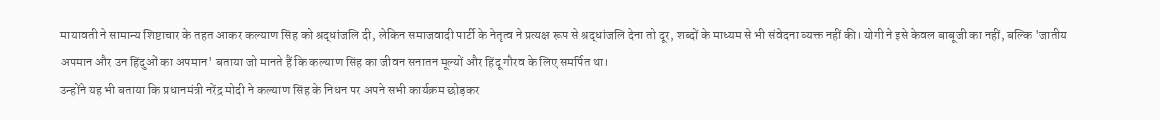मायावती ने सामान्य शिष्टाचार के तहत आकर कल्याण सिंह को श्रद्धांजलि दी, लेकिन समाजवादी पार्टी के नेतृत्व ने प्रत्यक्ष रूप से श्रद्धांजलि देना तो दूर, शब्दों के माध्यम से भी संवेदना व्यक्त नहीं की। योगी ने इसे केवल बाबूजी का नहीं, बल्कि 'जातीय अपमान और उन हिंदुओं का अपमान' बताया जो मानते हैं कि कल्याण सिंह का जीवन सनातन मूल्यों और हिंदू गौरव के लिए समर्पित था।
उन्होंने यह भी बताया कि प्रधानमंत्री नरेंद्र मोदी ने कल्याण सिंह के निधन पर अपने सभी कार्यक्रम छोड़कर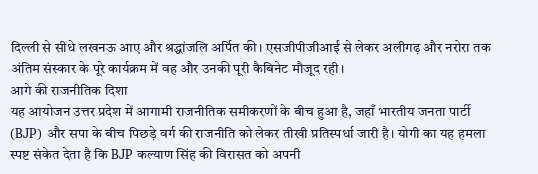दिल्ली से सीधे लखनऊ आए और श्रद्धांजलि अर्पित की। एसजीपीजीआई से लेकर अलीगढ़ और नरोरा तक अंतिम संस्कार के पूरे कार्यक्रम में वह और उनकी पूरी कैबिनेट मौजूद रही।
आगे की राजनीतिक दिशा
यह आयोजन उत्तर प्रदेश में आगामी राजनीतिक समीकरणों के बीच हुआ है, जहाँ भारतीय जनता पार्टी (BJP) और सपा के बीच पिछड़े वर्ग की राजनीति को लेकर तीखी प्रतिस्पर्धा जारी है। योगी का यह हमला स्पष्ट संकेत देता है कि BJP कल्याण सिंह की विरासत को अपनी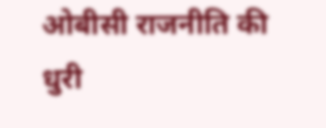ओबीसी राजनीति की धुरी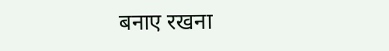बनाए रखना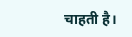चाहती है।